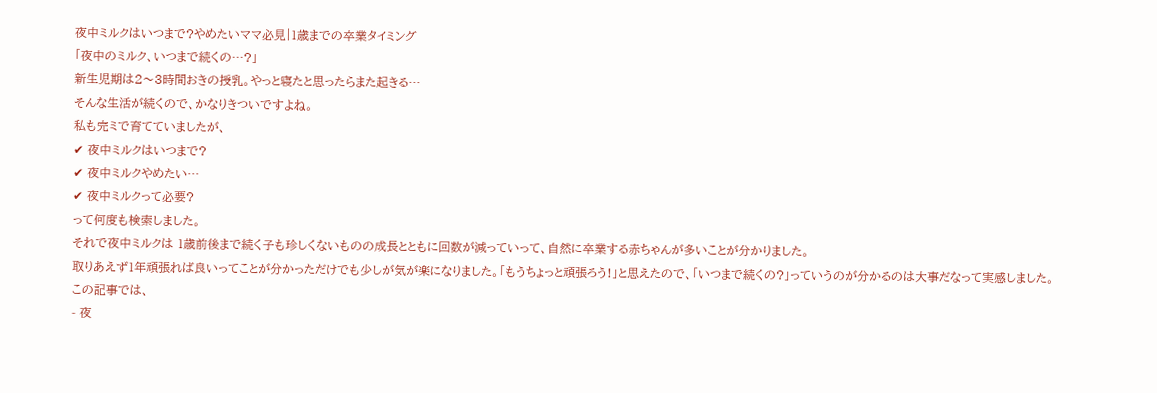夜中ミルクはいつまで?やめたいママ必見|1歳までの卒業タイミング
「夜中のミルク、いつまで続くの…?」
新生児期は2〜3時間おきの授乳。やっと寝たと思ったらまた起きる…
そんな生活が続くので、かなりきついですよね。
私も完ミで育てていましたが、
✔ 夜中ミルクはいつまで?
✔ 夜中ミルクやめたい…
✔ 夜中ミルクって必要?
って何度も検索しました。
それで夜中ミルクは 1歳前後まで続く子も珍しくないものの成長とともに回数が減っていって、自然に卒業する赤ちゃんが多いことが分かりました。
取りあえず1年頑張れば良いってことが分かっただけでも少しが気が楽になりました。「もうちょっと頑張ろう!」と思えたので、「いつまで続くの?」っていうのが分かるのは大事だなって実感しました。
この記事では、
- 夜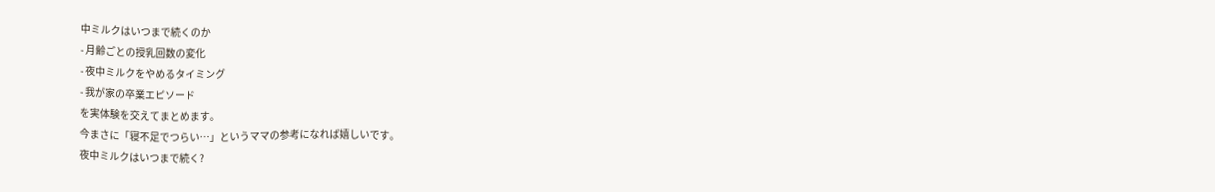中ミルクはいつまで続くのか
- 月齢ごとの授乳回数の変化
- 夜中ミルクをやめるタイミング
- 我が家の卒業エピソード
を実体験を交えてまとめます。
今まさに「寝不足でつらい…」というママの参考になれば嬉しいです。
夜中ミルクはいつまで続く?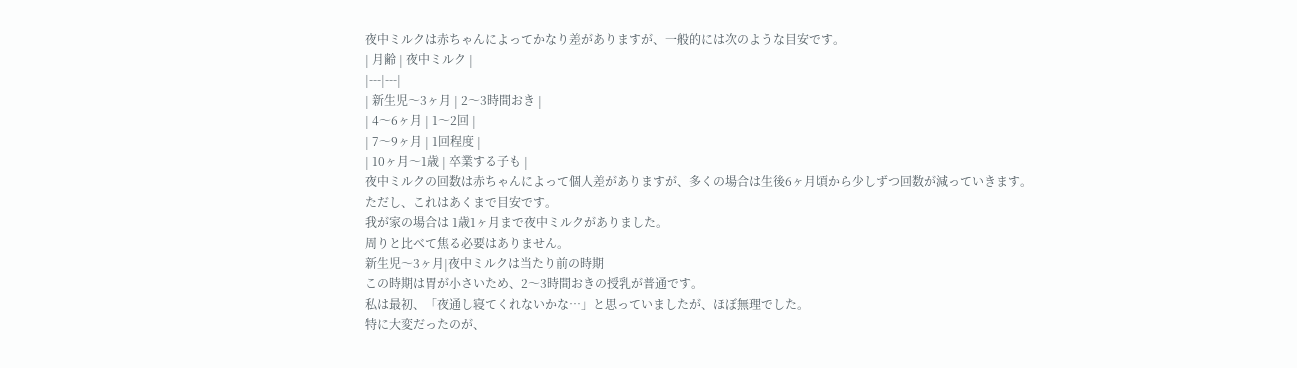夜中ミルクは赤ちゃんによってかなり差がありますが、一般的には次のような目安です。
| 月齢 | 夜中ミルク |
|---|---|
| 新生児〜3ヶ月 | 2〜3時間おき |
| 4〜6ヶ月 | 1〜2回 |
| 7〜9ヶ月 | 1回程度 |
| 10ヶ月〜1歳 | 卒業する子も |
夜中ミルクの回数は赤ちゃんによって個人差がありますが、多くの場合は生後6ヶ月頃から少しずつ回数が減っていきます。
ただし、これはあくまで目安です。
我が家の場合は 1歳1ヶ月まで夜中ミルクがありました。
周りと比べて焦る必要はありません。
新生児〜3ヶ月|夜中ミルクは当たり前の時期
この時期は胃が小さいため、2〜3時間おきの授乳が普通です。
私は最初、「夜通し寝てくれないかな…」と思っていましたが、ほぼ無理でした。
特に大変だったのが、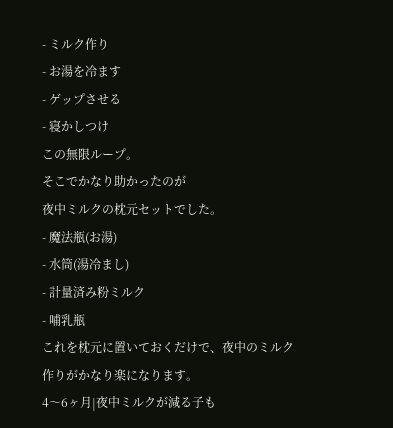- ミルク作り
- お湯を冷ます
- ゲップさせる
- 寝かしつけ
この無限ループ。
そこでかなり助かったのが
夜中ミルクの枕元セットでした。
- 魔法瓶(お湯)
- 水筒(湯冷まし)
- 計量済み粉ミルク
- 哺乳瓶
これを枕元に置いておくだけで、夜中のミルク作りがかなり楽になります。
4〜6ヶ月|夜中ミルクが減る子も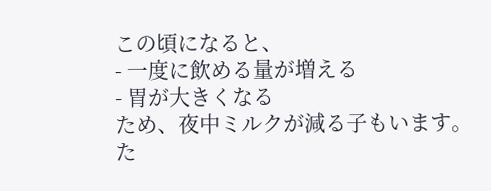この頃になると、
- 一度に飲める量が増える
- 胃が大きくなる
ため、夜中ミルクが減る子もいます。
た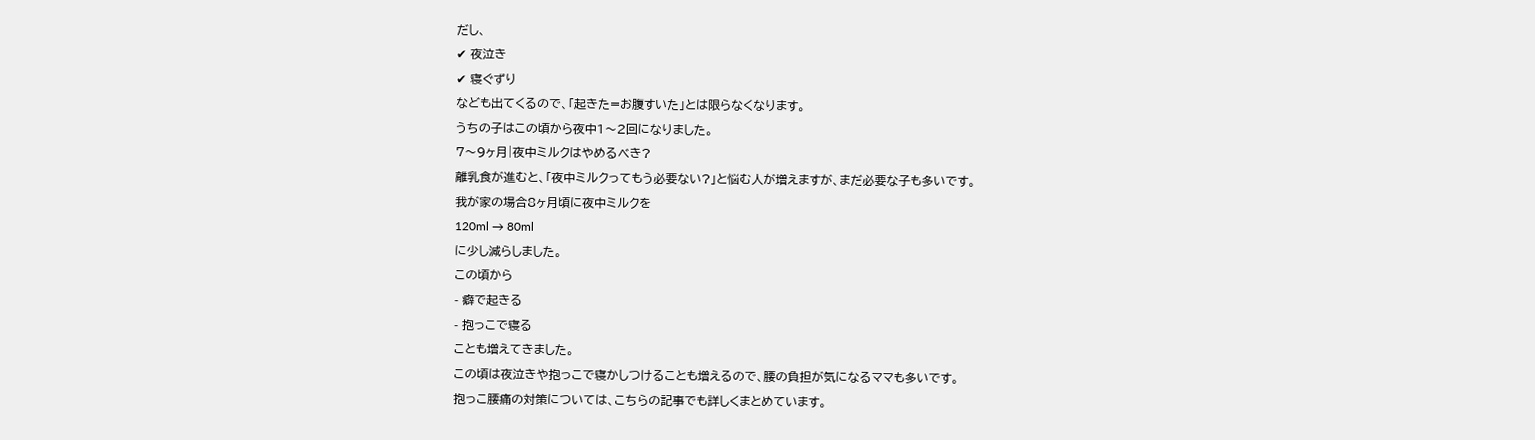だし、
✔ 夜泣き
✔ 寝ぐずり
なども出てくるので、「起きた=お腹すいた」とは限らなくなります。
うちの子はこの頃から夜中1〜2回になりました。
7〜9ヶ月|夜中ミルクはやめるべき?
離乳食が進むと、「夜中ミルクってもう必要ない?」と悩む人が増えますが、まだ必要な子も多いです。
我が家の場合8ヶ月頃に夜中ミルクを
120ml → 80ml
に少し減らしました。
この頃から
- 癖で起きる
- 抱っこで寝る
ことも増えてきました。
この頃は夜泣きや抱っこで寝かしつけることも増えるので、腰の負担が気になるママも多いです。
抱っこ腰痛の対策については、こちらの記事でも詳しくまとめています。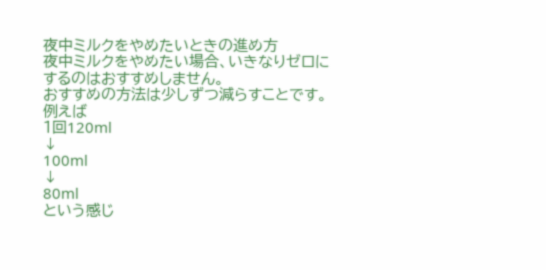夜中ミルクをやめたいときの進め方
夜中ミルクをやめたい場合、いきなりゼロにするのはおすすめしません。
おすすめの方法は少しずつ減らすことです。
例えば
1回120ml
↓
100ml
↓
80ml
という感じ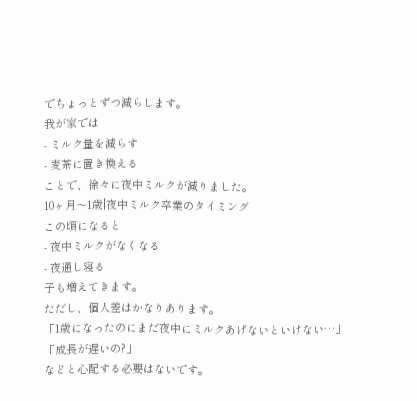でちょっとずつ減らします。
我が家では
- ミルク量を減らす
- 麦茶に置き換える
ことで、徐々に夜中ミルクが減りました。
10ヶ月〜1歳|夜中ミルク卒業のタイミング
この頃になると
- 夜中ミルクがなくなる
- 夜通し寝る
子も増えてきます。
ただし、個人差はかなりあります。
「1歳になったのにまだ夜中にミルクあげないといけない…」
「成長が遅いの?」
などと心配する必要はないです。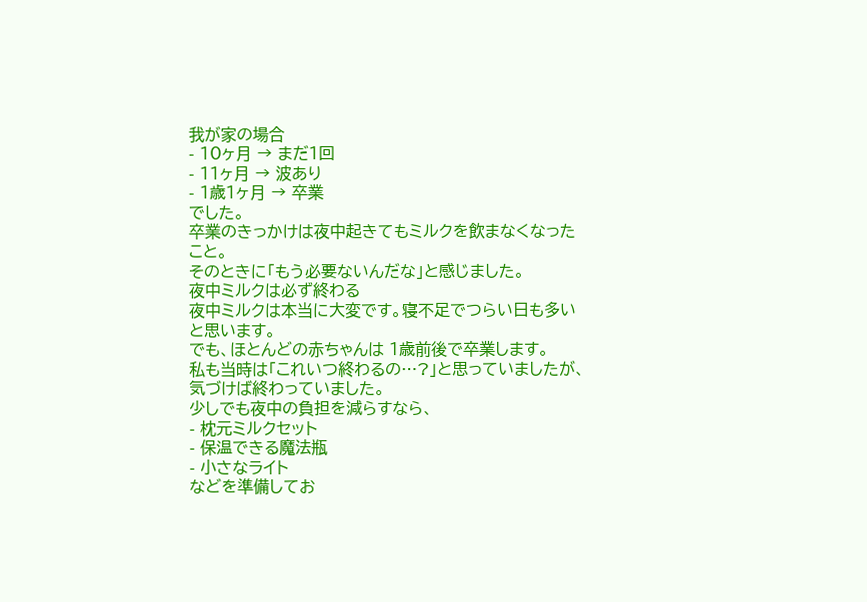我が家の場合
- 10ヶ月 → まだ1回
- 11ヶ月 → 波あり
- 1歳1ヶ月 → 卒業
でした。
卒業のきっかけは夜中起きてもミルクを飲まなくなったこと。
そのときに「もう必要ないんだな」と感じました。
夜中ミルクは必ず終わる
夜中ミルクは本当に大変です。寝不足でつらい日も多いと思います。
でも、ほとんどの赤ちゃんは 1歳前後で卒業します。
私も当時は「これいつ終わるの…?」と思っていましたが、気づけば終わっていました。
少しでも夜中の負担を減らすなら、
- 枕元ミルクセット
- 保温できる魔法瓶
- 小さなライト
などを準備してお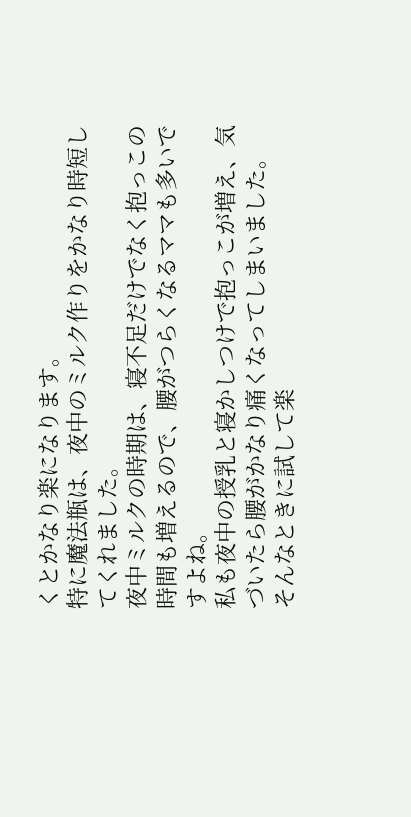くとかなり楽になります。
特に魔法瓶は、夜中のミルク作りをかなり時短してくれました。
夜中ミルクの時期は、寝不足だけでなく抱っこの時間も増えるので、腰がつらくなるママも多いですよね。
私も夜中の授乳と寝かしつけで抱っこが増え、気づいたら腰がかなり痛くなってしまいました。
そんなときに試して楽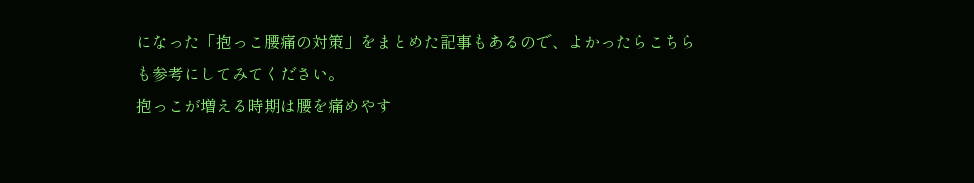になった「抱っこ腰痛の対策」をまとめた記事もあるので、よかったらこちらも参考にしてみてください。
抱っこが増える時期は腰を痛めやす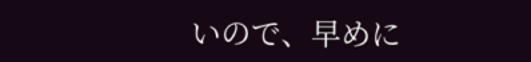いので、早めに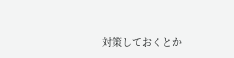対策しておくとか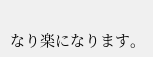なり楽になります。